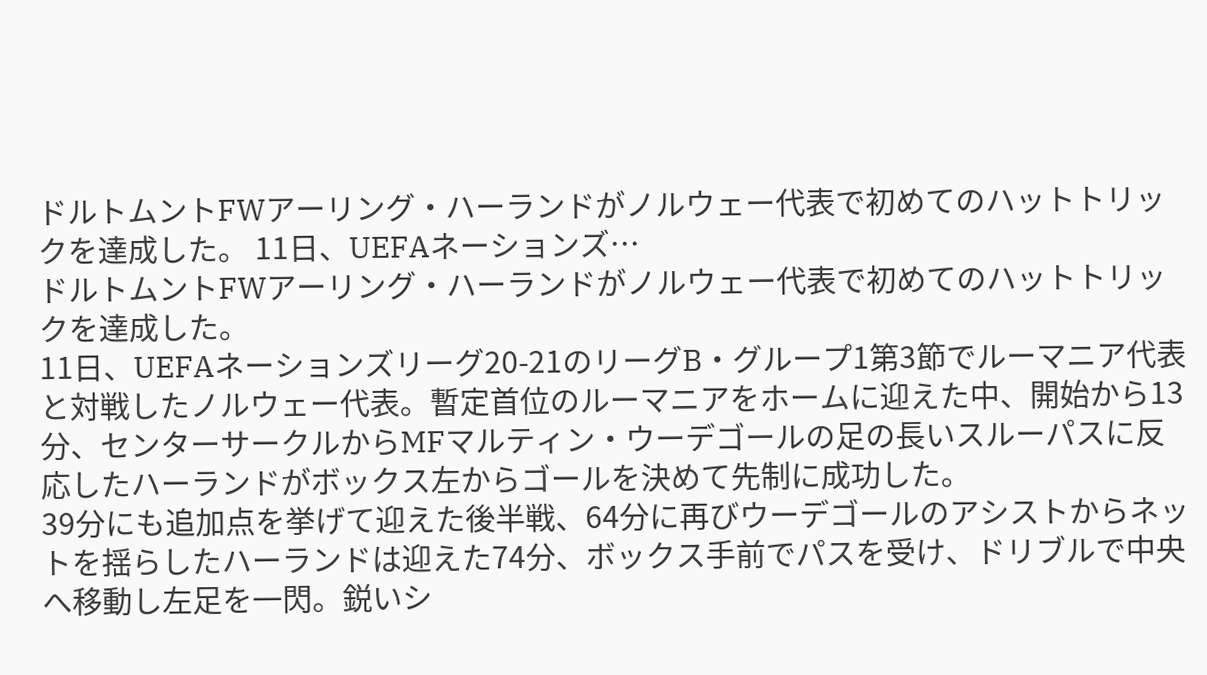ドルトムントFWアーリング・ハーランドがノルウェー代表で初めてのハットトリックを達成した。 11日、UEFAネーションズ…
ドルトムントFWアーリング・ハーランドがノルウェー代表で初めてのハットトリックを達成した。
11日、UEFAネーションズリーグ20-21のリーグB・グループ1第3節でルーマニア代表と対戦したノルウェー代表。暫定首位のルーマニアをホームに迎えた中、開始から13分、センターサークルからMFマルティン・ウーデゴールの足の長いスルーパスに反応したハーランドがボックス左からゴールを決めて先制に成功した。
39分にも追加点を挙げて迎えた後半戦、64分に再びウーデゴールのアシストからネットを揺らしたハーランドは迎えた74分、ボックス手前でパスを受け、ドリブルで中央へ移動し左足を一閃。鋭いシ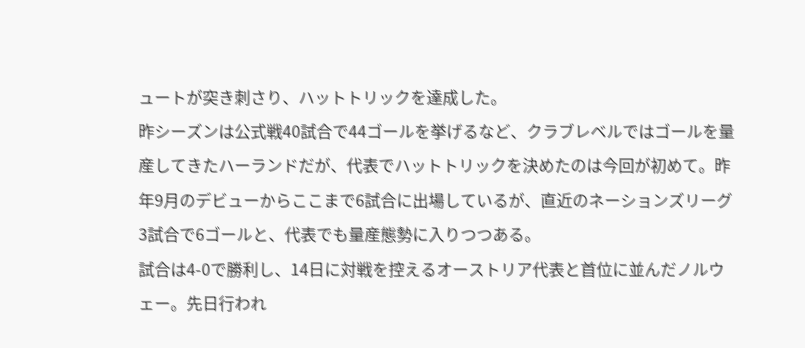ュートが突き刺さり、ハットトリックを達成した。
昨シーズンは公式戦40試合で44ゴールを挙げるなど、クラブレベルではゴールを量産してきたハーランドだが、代表でハットトリックを決めたのは今回が初めて。昨年9月のデビューからここまで6試合に出場しているが、直近のネーションズリーグ3試合で6ゴールと、代表でも量産態勢に入りつつある。
試合は4-0で勝利し、14日に対戦を控えるオーストリア代表と首位に並んだノルウェー。先日行われ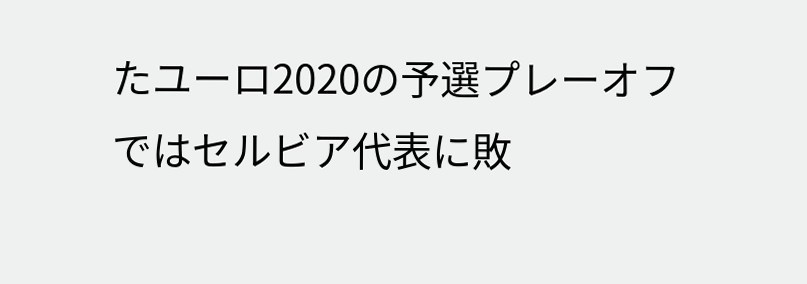たユーロ2020の予選プレーオフではセルビア代表に敗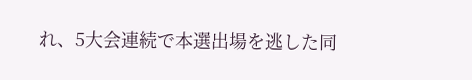れ、5大会連続で本選出場を逃した同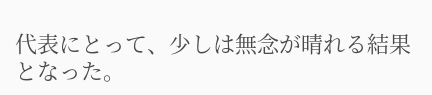代表にとって、少しは無念が晴れる結果となった。